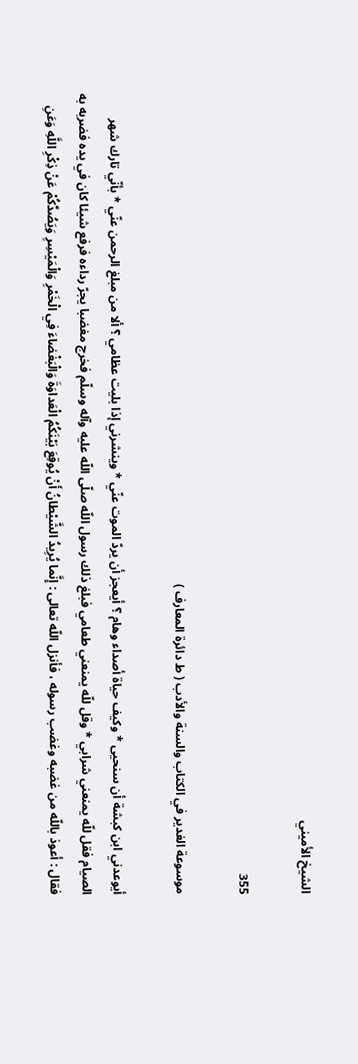الشيخ الأميني

355

موسوعة الغدير في الكتاب والسنة والأدب ( ط دائرة المعارف )

أيوعدني ابن كبشة أن سنحيى * وكيف حياة أصداء وهام ؟ أيعجز أن يردّ الموت عنّي * وينشرني إذا بليت عظامي ؟ ألا من مبلغ الرحمن عنّي * بأنّي تارك شهر الصيام فقل للّه يمنعني شرابي * وقل للّه يمنعني طعامي فبلغ ذلك رسول اللّه صلّى اللّه عليه وآله وسلّم فخرج مغضبا يجرّ رداءه فرفع شيئا كان في يده فضربه به فقال : أعوذ باللّه من غضبه وغضب رسوله ، فأنزل اللّه تعالى : إِنَّما يُرِيدُ الشَّيْطانُ أَنْ يُوقِعَ بَيْنَكُمُ الْعَداوَةَ وَالْبَغْضاءَ فِي الْخَمْرِ وَالْمَيْسِرِ وَيَصُدَّكُمْ عَنْ ذِكْرِ اللَّهِ وَعَنِ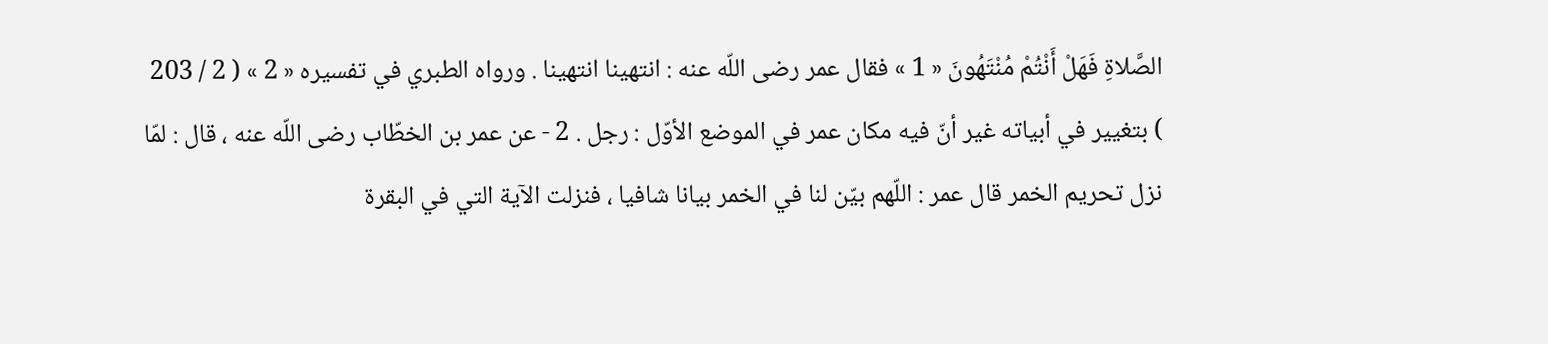الصَّلاةِ فَهَلْ أَنْتُمْ مُنْتَهُونَ « 1 » فقال عمر رضى اللّه عنه : انتهينا انتهينا . ورواه الطبري في تفسيره « 2 » ( 2 / 203 ) بتغيير في أبياته غير أنّ فيه مكان عمر في الموضع الأوّل : رجل . 2 - عن عمر بن الخطّاب رضى اللّه عنه ، قال : لمّا نزل تحريم الخمر قال عمر : اللّهم بيّن لنا في الخمر بيانا شافيا ، فنزلت الآية التي في البقرة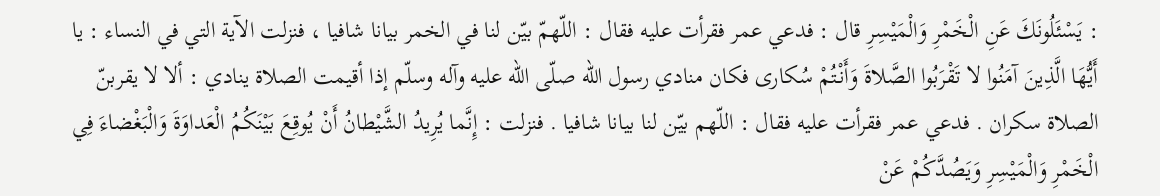: يَسْئَلُونَكَ عَنِ الْخَمْرِ وَالْمَيْسِرِ قال : فدعي عمر فقرأت عليه فقال : اللّهمّ بيّن لنا في الخمر بيانا شافيا ، فنزلت الآية التي في النساء : يا أَيُّهَا الَّذِينَ آمَنُوا لا تَقْرَبُوا الصَّلاةَ وَأَنْتُمْ سُكارى فكان منادي رسول اللّه صلّى اللّه عليه وآله وسلّم إذا أقيمت الصلاة ينادي : ألا لا يقربنّ الصلاة سكران . فدعي عمر فقرأت عليه فقال : اللّهم بيّن لنا بيانا شافيا . فنزلت : إِنَّما يُرِيدُ الشَّيْطانُ أَنْ يُوقِعَ بَيْنَكُمُ الْعَداوَةَ وَالْبَغْضاءَ فِي الْخَمْرِ وَالْمَيْسِرِ وَيَصُدَّكُمْ عَنْ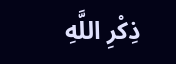ذِكْرِ اللَّهِ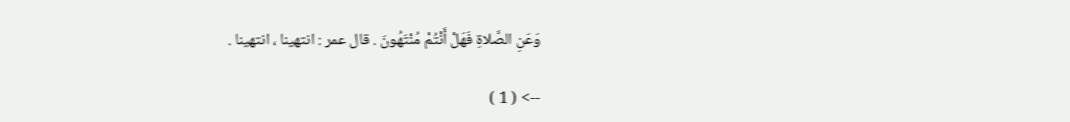وَعَنِ الصَّلاةِ فَهَلْ أَنْتُمْ مُنْتَهُونَ . قال عمر : انتهينا ، انتهينا .

--> ( 1 )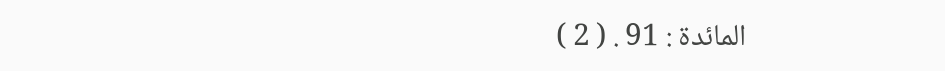المائدة : 91 . ( 2 )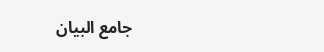جامع البيان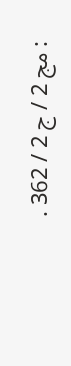: مج 2 / ج 2 / 362 .